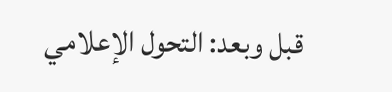قبل وبعد: التحول الإعلامي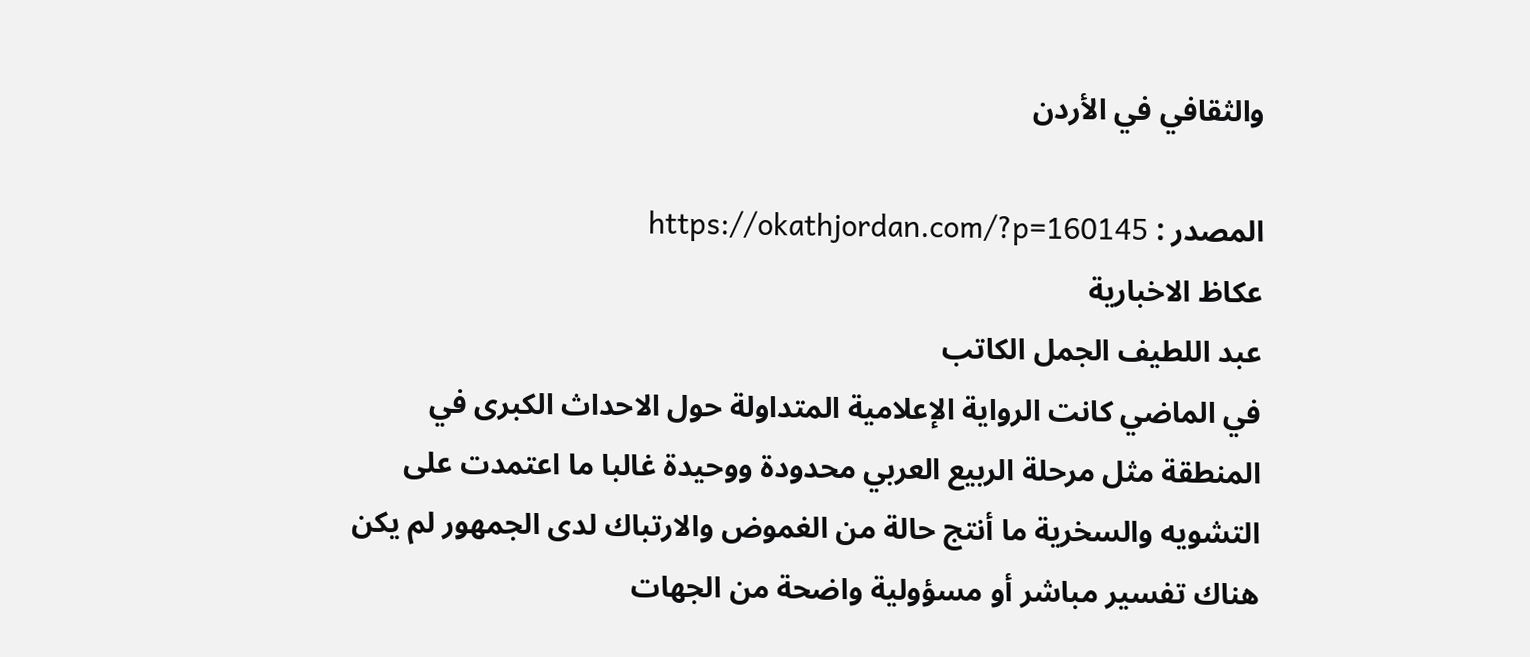والثقافي في الأردن

المصدر : https://okathjordan.com/?p=160145
عكاظ الاخبارية
عبد اللطيف الجمل الكاتب
في الماضي كانت الرواية الإعلامية المتداولة حول الاحداث الكبرى في المنطقة مثل مرحلة الربيع العربي محدودة ووحيدة غالبا ما اعتمدت على التشويه والسخرية ما أنتج حالة من الغموض والارتباك لدى الجمهور لم يكن هناك تفسير مباشر أو مسؤولية واضحة من الجهات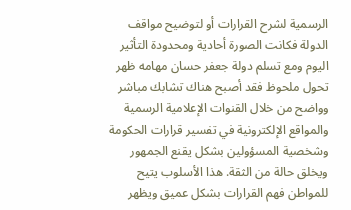الرسمية لشرح القرارات أو لتوضيح مواقف الدولة فكانت الصورة أحادية ومحدودة التأثير
اليوم ومع تسلم دولة جعفر حسان مهامه ظهر تحول ملحوظ فقد أصبح هناك تشابك مباشر وواضح من خلال القنوات الإعلامية الرسمية والمواقع الإلكترونية في تفسير قرارات الحكومة وشخصية المسؤولين بشكل يقنع الجمهور ويخلق حالة من الثقة. هذا الأسلوب يتيح للمواطن فهم القرارات بشكل عميق ويظهر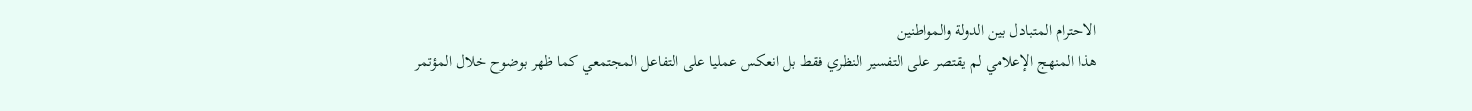الاحترام المتبادل بين الدولة والمواطنين
هذا المنهج الإعلامي لم يقتصر على التفسير النظري فقط بل انعكس عمليا على التفاعل المجتمعي كما ظهر بوضوح خلال المؤتمر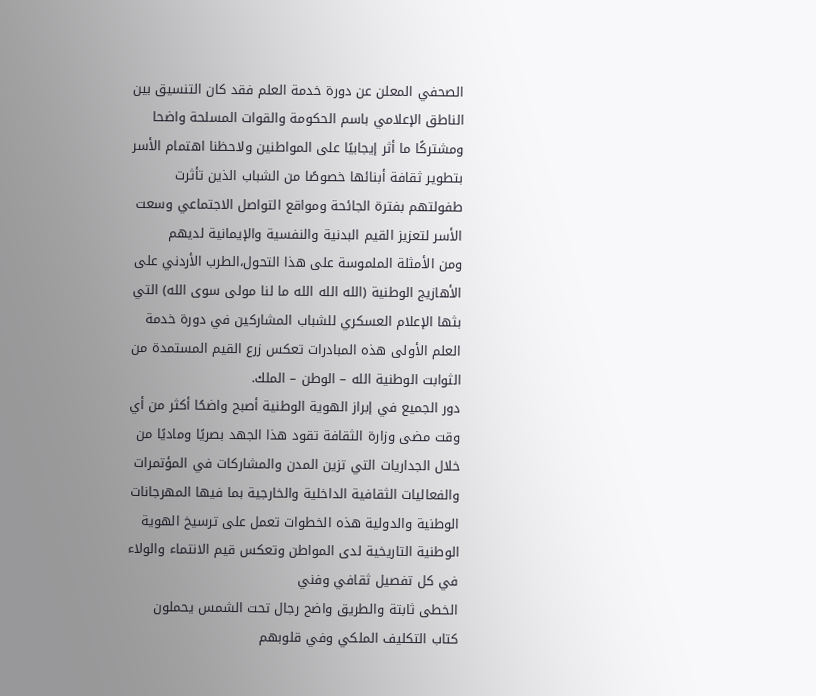الصحفي المعلن عن دورة خدمة العلم فقد كان التنسيق بين الناطق الإعلامي باسم الحكومة والقوات المسلحة واضحا ومشتركًا ما أثر إيجابيًا على المواطنين ولاحظنا اهتمام الأسر بتطوير ثقافة أبنائها خصوصًا من الشباب الذين تأثرت طفولتهم بفترة الجائحة ومواقع التواصل الاجتماعي وسعت الأسر لتعزيز القيم البدنية والنفسية والإيمانية لديهم
ومن الأمثلة الملموسة على هذا التحول،الطرب الأردني على الأهازيج الوطنية (الله الله الله ما لنا مولى سوى الله) التي بثها الإعلام العسكري للشباب المشاركين في دورة خدمة العلم الأولى هذه المبادرات تعكس زرع القيم المستمدة من الثوابت الوطنية الله – الوطن – الملك.
دور الجميع في إبراز الهوية الوطنية أصبح واضحًا أكثر من أي وقت مضى وزارة الثقافة تقود هذا الجهد بصريًا وماديًا من خلال الجداريات التي تزين المدن والمشاركات في المؤتمرات والفعاليات الثقافية الداخلية والخارجية بما فيها المهرجانات الوطنية والدولية هذه الخطوات تعمل على ترسيخ الهوية الوطنية التاريخية لدى المواطن وتعكس قيم الانتماء والولاء في كل تفصيل ثقافي وفني
الخطى ثابتة والطريق واضح رجال تحت الشمس يحملون كتاب التكليف الملكي وفي قلوبهم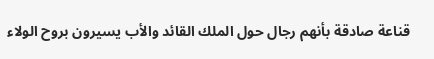قناعة صادقة بأنهم رجال حول الملك القائد والأب يسيرون بروح الولاء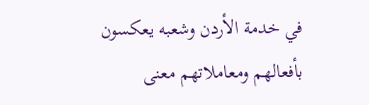في خدمة الأردن وشعبه يعكسون بأفعالهم ومعاملاتهم معنى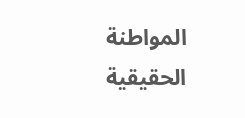المواطنة الحقيقية